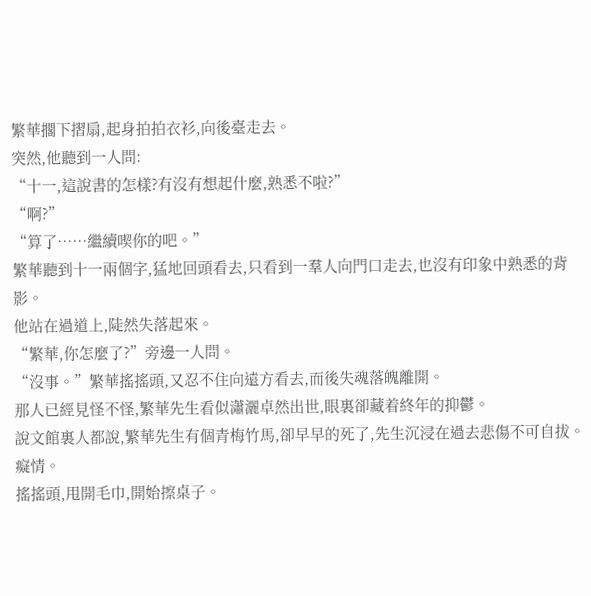繁華擱下摺扇,起身拍拍衣衫,向後臺走去。
突然,他聽到一人問:
“十一,這說書的怎樣?有沒有想起什麼,熟悉不啦?”
“啊?”
“算了……繼續喫你的吧。”
繁華聽到十一兩個字,猛地回頭看去,只看到一羣人向門口走去,也沒有印象中熟悉的背影。
他站在過道上,陡然失落起來。
“繁華,你怎麼了?”旁邊一人問。
“沒事。”繁華搖搖頭,又忍不住向遠方看去,而後失魂落魄離開。
那人已經見怪不怪,繁華先生看似瀟灑卓然出世,眼裏卻藏着終年的抑鬱。
說文館裏人都說,繁華先生有個青梅竹馬,卻早早的死了,先生沉浸在過去悲傷不可自拔。
癡情。
搖搖頭,甩開毛巾,開始擦桌子。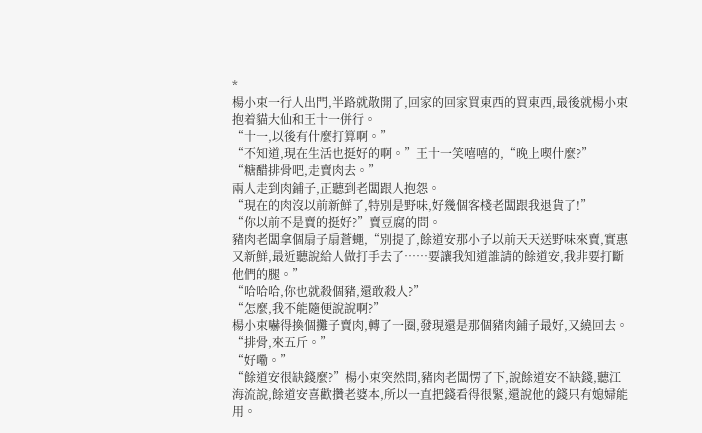*
楊小束一行人出門,半路就散開了,回家的回家買東西的買東西,最後就楊小束抱着貓大仙和王十一併行。
“十一,以後有什麼打算啊。”
“不知道,現在生活也挺好的啊。”王十一笑嘻嘻的,“晚上喫什麼?”
“糖醋排骨吧,走賣肉去。”
兩人走到肉鋪子,正聽到老闆跟人抱怨。
“現在的肉沒以前新鮮了,特別是野味,好幾個客棧老闆跟我退貨了!”
“你以前不是賣的挺好?”賣豆腐的問。
豬肉老闆拿個扇子扇蒼蠅,“別提了,餘道安那小子以前天天送野味來賣,實惠又新鮮,最近聽說給人做打手去了……要讓我知道誰請的餘道安,我非要打斷他們的腿。”
“哈哈哈,你也就殺個豬,還敢殺人?”
“怎麼,我不能隨便說說啊?”
楊小束嚇得換個攤子賣肉,轉了一圈,發現還是那個豬肉鋪子最好,又繞回去。
“排骨,來五斤。”
“好嘞。”
“餘道安很缺錢麼?”楊小束突然問,豬肉老闆愣了下,說餘道安不缺錢,聽江海流說,餘道安喜歡攢老婆本,所以一直把錢看得很緊,還說他的錢只有媳婦能用。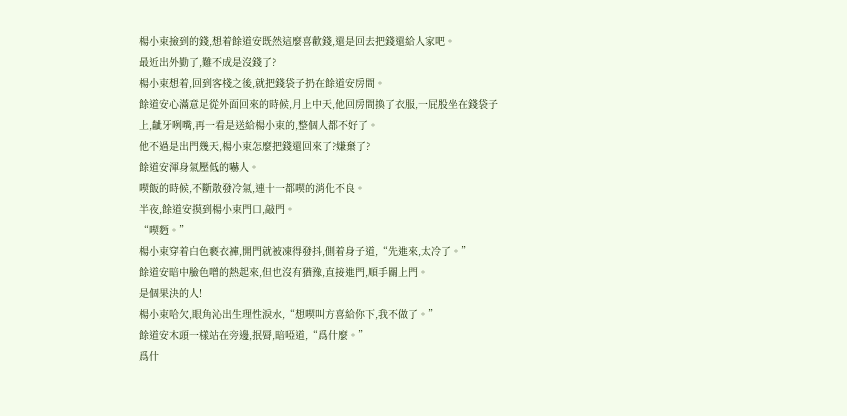楊小束撿到的錢,想着餘道安既然這麼喜歡錢,還是回去把錢還給人家吧。
最近出外勤了,難不成是沒錢了?
楊小束想着,回到客棧之後,就把錢袋子扔在餘道安房間。
餘道安心滿意足從外面回來的時候,月上中天,他回房間換了衣服,一屁股坐在錢袋子上,齜牙咧嘴,再一看是送給楊小束的,整個人都不好了。
他不過是出門幾天,楊小束怎麼把錢還回來了?嫌棄了?
餘道安渾身氣壓低的嚇人。
喫飯的時候,不斷散發冷氣,連十一都喫的消化不良。
半夜,餘道安摸到楊小束門口,敲門。
“喫麪。”
楊小束穿着白色褻衣褲,開門就被凍得發抖,側着身子道,“先進來,太冷了。”
餘道安暗中臉色噌的熱起來,但也沒有猶豫,直接進門,順手關上門。
是個果決的人!
楊小束哈欠,眼角沁出生理性淚水,“想喫叫方喜給你下,我不做了。”
餘道安木頭一樣站在旁邊,抿脣,暗啞道,“爲什麼。”
爲什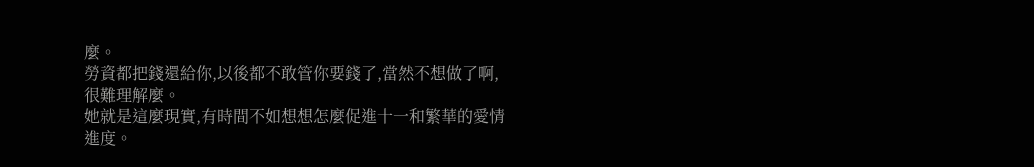麼。
勞資都把錢還給你,以後都不敢管你要錢了,當然不想做了啊,很難理解麼。
她就是這麼現實,有時間不如想想怎麼促進十一和繁華的愛情進度。